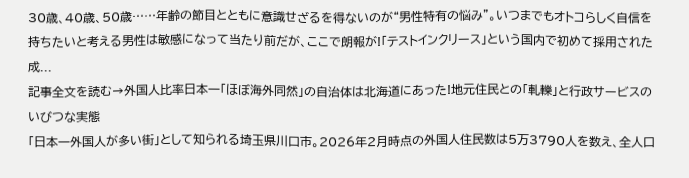30歳、40歳、50歳……年齢の節目とともに意識せざるを得ないのが“男性特有の悩み”。いつまでもオトコらしく自信を持ちたいと考える男性は敏感になって当たり前だが、ここで朗報が!「テストインクリース」という国内で初めて採用された成...
記事全文を読む→外国人比率日本一「ほぼ海外同然」の自治体は北海道にあった!地元住民との「軋轢」と行政サービスのいびつな実態
「日本一外国人が多い街」として知られる埼玉県川口市。2026年2月時点の外国人住民数は5万3790人を数え、全人口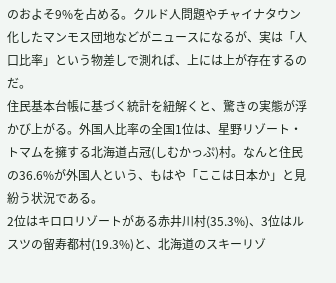のおよそ9%を占める。クルド人問題やチャイナタウン化したマンモス団地などがニュースになるが、実は「人口比率」という物差しで測れば、上には上が存在するのだ。
住民基本台帳に基づく統計を紐解くと、驚きの実態が浮かび上がる。外国人比率の全国1位は、星野リゾート・トマムを擁する北海道占冠(しむかっぷ)村。なんと住民の36.6%が外国人という、もはや「ここは日本か」と見紛う状況である。
2位はキロロリゾートがある赤井川村(35.3%)、3位はルスツの留寿都村(19.3%)と、北海道のスキーリゾ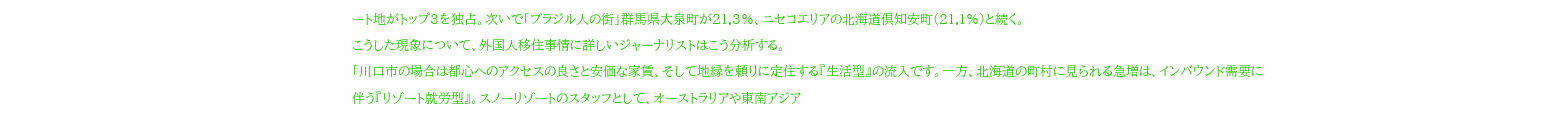ート地がトップ3を独占。次いで「ブラジル人の街」群馬県大泉町が21.3%、ニセコエリアの北海道倶知安町(21.1%)と続く。
こうした現象について、外国人移住事情に詳しいジャーナリストはこう分析する。
「川口市の場合は都心へのアクセスの良さと安価な家賃、そして地縁を頼りに定住する『生活型』の流入です。一方、北海道の町村に見られる急増は、インバウンド需要に伴う『リゾート就労型』。スノーリゾートのスタッフとして、オーストラリアや東南アジア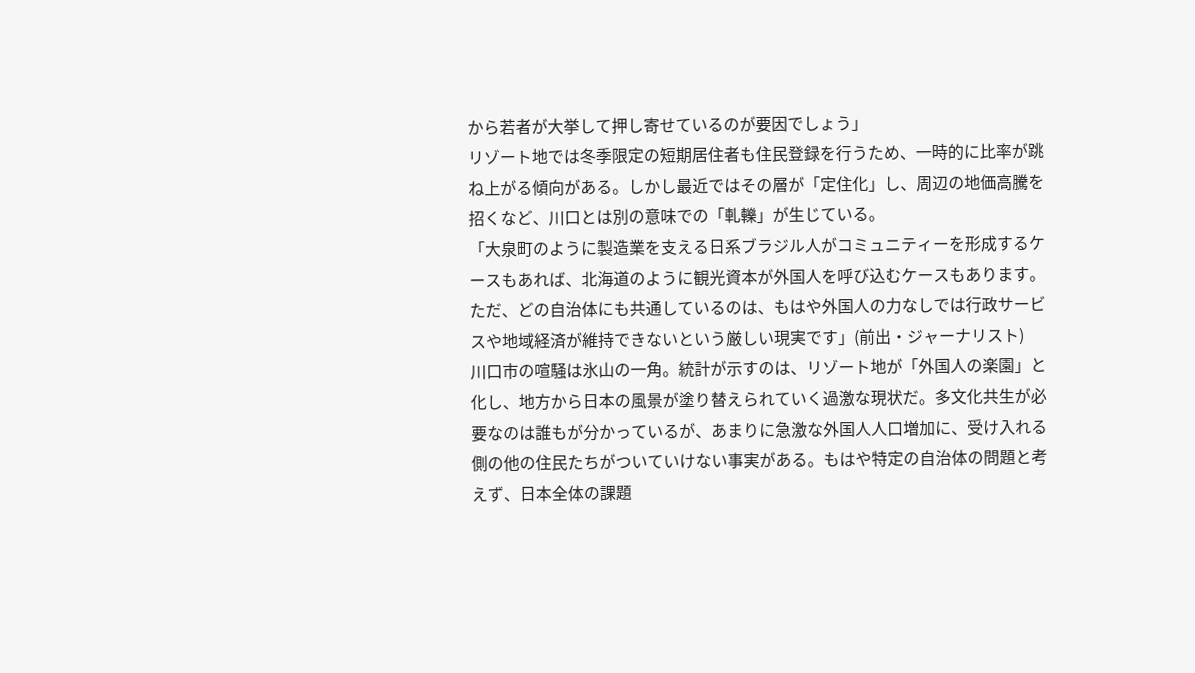から若者が大挙して押し寄せているのが要因でしょう」
リゾート地では冬季限定の短期居住者も住民登録を行うため、一時的に比率が跳ね上がる傾向がある。しかし最近ではその層が「定住化」し、周辺の地価高騰を招くなど、川口とは別の意味での「軋轢」が生じている。
「大泉町のように製造業を支える日系ブラジル人がコミュニティーを形成するケースもあれば、北海道のように観光資本が外国人を呼び込むケースもあります。ただ、どの自治体にも共通しているのは、もはや外国人の力なしでは行政サービスや地域経済が維持できないという厳しい現実です」(前出・ジャーナリスト)
川口市の喧騒は氷山の一角。統計が示すのは、リゾート地が「外国人の楽園」と化し、地方から日本の風景が塗り替えられていく過激な現状だ。多文化共生が必要なのは誰もが分かっているが、あまりに急激な外国人人口増加に、受け入れる側の他の住民たちがついていけない事実がある。もはや特定の自治体の問題と考えず、日本全体の課題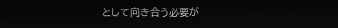として向き合う必要が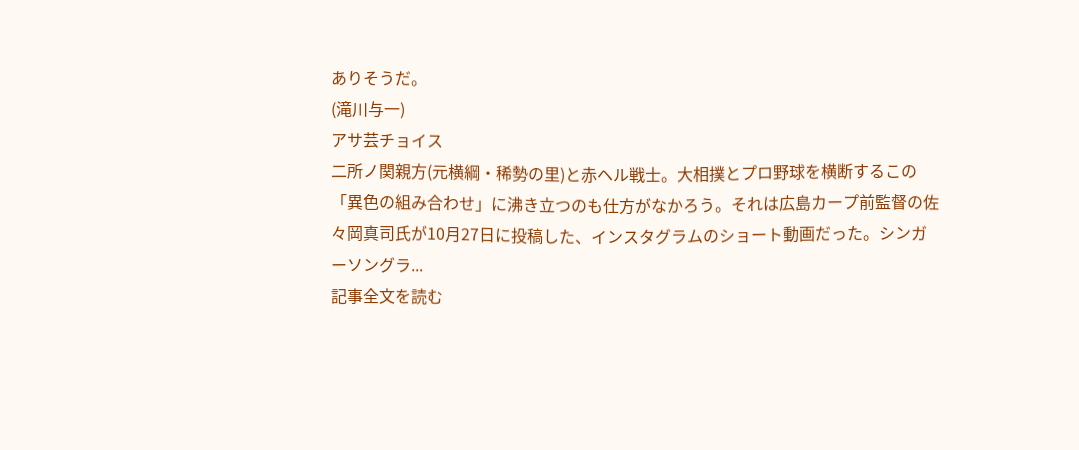ありそうだ。
(滝川与一)
アサ芸チョイス
二所ノ関親方(元横綱・稀勢の里)と赤ヘル戦士。大相撲とプロ野球を横断するこの「異色の組み合わせ」に沸き立つのも仕方がなかろう。それは広島カープ前監督の佐々岡真司氏が10月27日に投稿した、インスタグラムのショート動画だった。シンガーソングラ...
記事全文を読む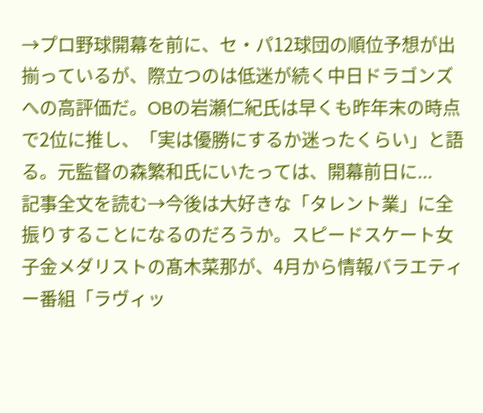→プロ野球開幕を前に、セ・パ12球団の順位予想が出揃っているが、際立つのは低迷が続く中日ドラゴンズへの高評価だ。OBの岩瀬仁紀氏は早くも昨年末の時点で2位に推し、「実は優勝にするか迷ったくらい」と語る。元監督の森繁和氏にいたっては、開幕前日に...
記事全文を読む→今後は大好きな「タレント業」に全振りすることになるのだろうか。スピードスケート女子金メダリストの髙木菜那が、4月から情報バラエティー番組「ラヴィッ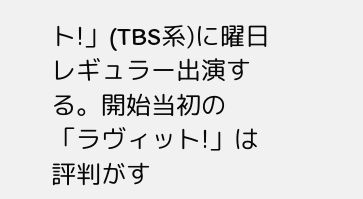ト!」(TBS系)に曜日レギュラー出演する。開始当初の「ラヴィット!」は評判がす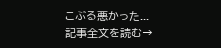こぶる悪かった...
記事全文を読む→